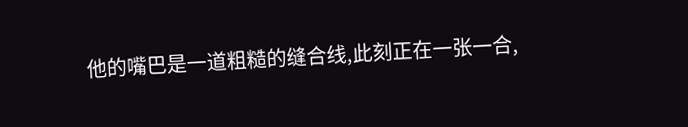他的嘴巴是一道粗糙的缝合线,此刻正在一张一合,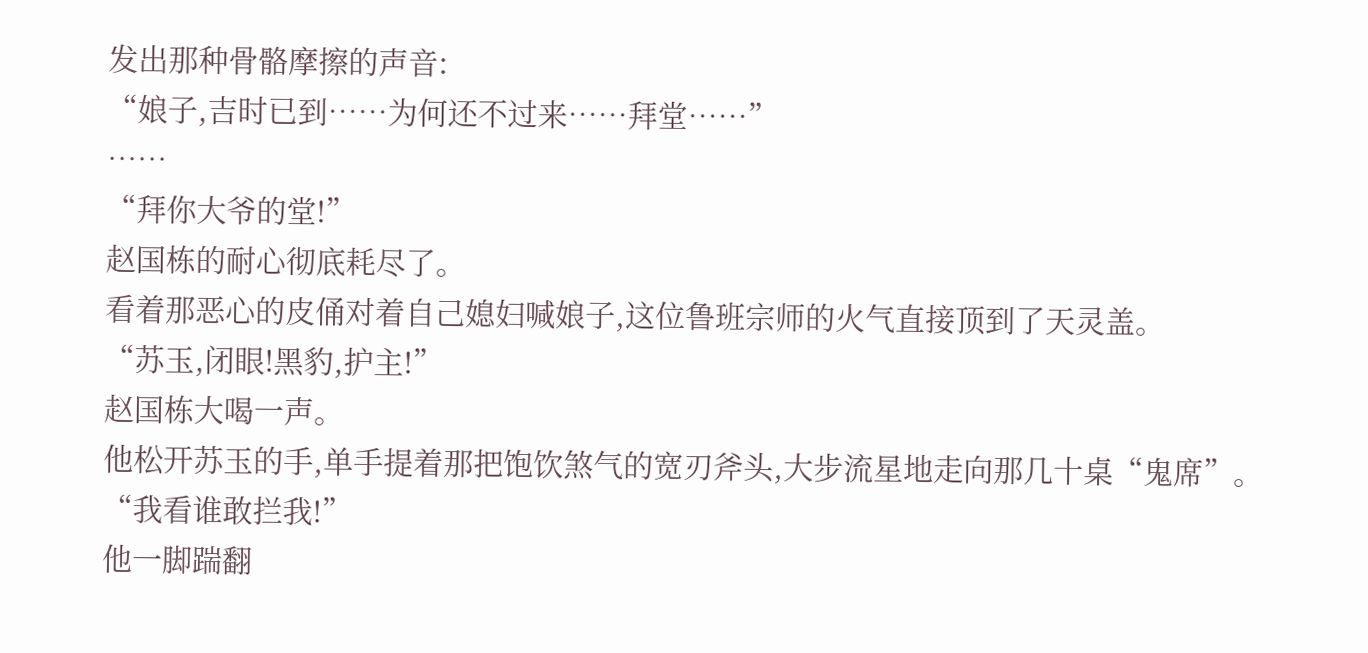发出那种骨骼摩擦的声音:
“娘子,吉时已到……为何还不过来……拜堂……”
……
“拜你大爷的堂!”
赵国栋的耐心彻底耗尽了。
看着那恶心的皮俑对着自己媳妇喊娘子,这位鲁班宗师的火气直接顶到了天灵盖。
“苏玉,闭眼!黑豹,护主!”
赵国栋大喝一声。
他松开苏玉的手,单手提着那把饱饮煞气的宽刃斧头,大步流星地走向那几十桌“鬼席”。
“我看谁敢拦我!”
他一脚踹翻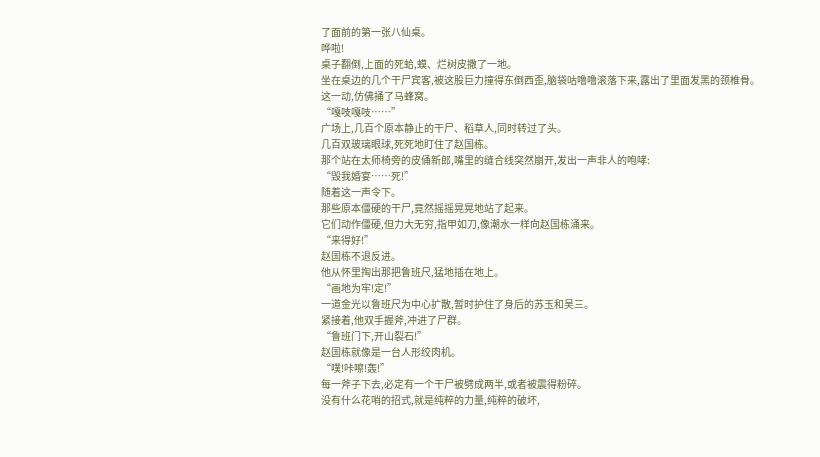了面前的第一张八仙桌。
哗啦!
桌子翻倒,上面的死蛤,蟆、烂树皮撒了一地。
坐在桌边的几个干尸宾客,被这股巨力撞得东倒西歪,脑袋咕噜噜滚落下来,露出了里面发黑的颈椎骨。
这一动,仿佛捅了马蜂窝。
“嘎吱嘎吱……”
广场上,几百个原本静止的干尸、稻草人,同时转过了头。
几百双玻璃眼球,死死地盯住了赵国栋。
那个站在太师椅旁的皮俑新郎,嘴里的缝合线突然崩开,发出一声非人的咆哮:
“毁我婚宴……死!”
随着这一声令下。
那些原本僵硬的干尸,竟然摇摇晃晃地站了起来。
它们动作僵硬,但力大无穷,指甲如刀,像潮水一样向赵国栋涌来。
“来得好!”
赵国栋不退反进。
他从怀里掏出那把鲁班尺,猛地插在地上。
“画地为牢!定!”
一道金光以鲁班尺为中心扩散,暂时护住了身后的苏玉和吴三。
紧接着,他双手握斧,冲进了尸群。
“鲁班门下,开山裂石!”
赵国栋就像是一台人形绞肉机。
“噗!咔嚓!轰!”
每一斧子下去,必定有一个干尸被劈成两半,或者被震得粉碎。
没有什么花哨的招式,就是纯粹的力量,纯粹的破坏,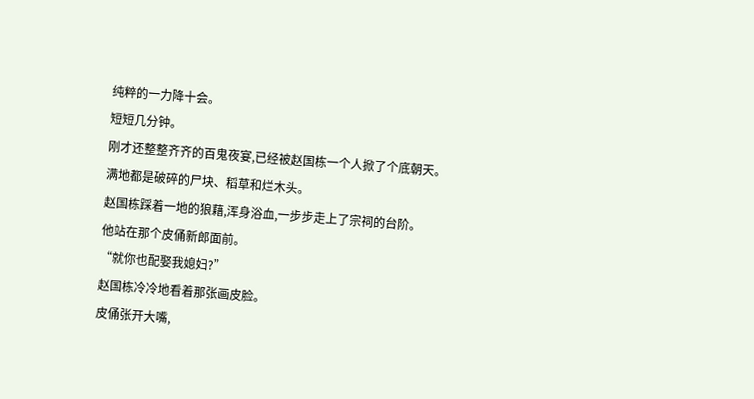纯粹的一力降十会。
短短几分钟。
刚才还整整齐齐的百鬼夜宴,已经被赵国栋一个人掀了个底朝天。
满地都是破碎的尸块、稻草和烂木头。
赵国栋踩着一地的狼藉,浑身浴血,一步步走上了宗祠的台阶。
他站在那个皮俑新郎面前。
“就你也配娶我媳妇?”
赵国栋冷冷地看着那张画皮脸。
皮俑张开大嘴,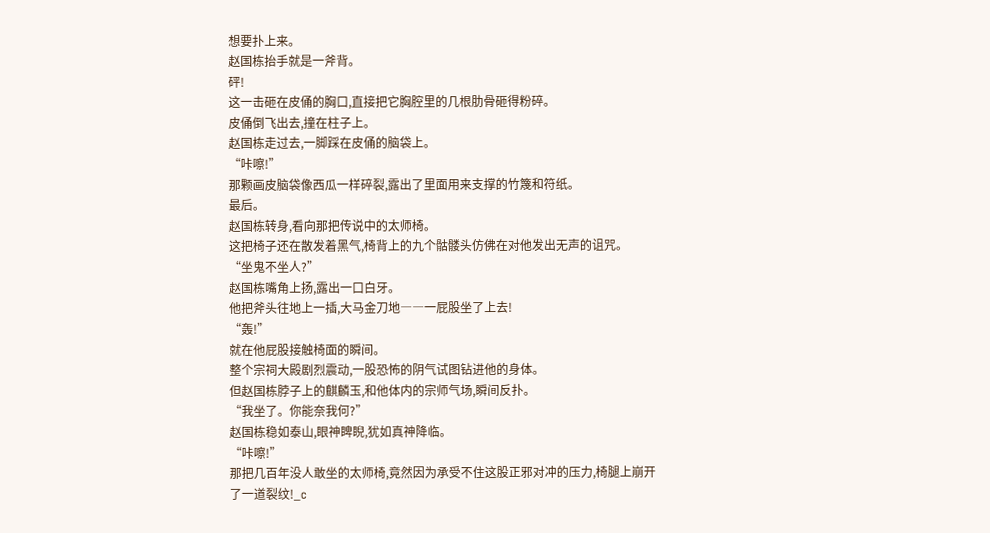想要扑上来。
赵国栋抬手就是一斧背。
砰!
这一击砸在皮俑的胸口,直接把它胸腔里的几根肋骨砸得粉碎。
皮俑倒飞出去,撞在柱子上。
赵国栋走过去,一脚踩在皮俑的脑袋上。
“咔嚓!”
那颗画皮脑袋像西瓜一样碎裂,露出了里面用来支撑的竹篾和符纸。
最后。
赵国栋转身,看向那把传说中的太师椅。
这把椅子还在散发着黑气,椅背上的九个骷髅头仿佛在对他发出无声的诅咒。
“坐鬼不坐人?”
赵国栋嘴角上扬,露出一口白牙。
他把斧头往地上一插,大马金刀地――一屁股坐了上去!
“轰!”
就在他屁股接触椅面的瞬间。
整个宗祠大殿剧烈震动,一股恐怖的阴气试图钻进他的身体。
但赵国栋脖子上的麒麟玉,和他体内的宗师气场,瞬间反扑。
“我坐了。你能奈我何?”
赵国栋稳如泰山,眼神睥睨,犹如真神降临。
“咔嚓!”
那把几百年没人敢坐的太师椅,竟然因为承受不住这股正邪对冲的压力,椅腿上崩开了一道裂纹!_c